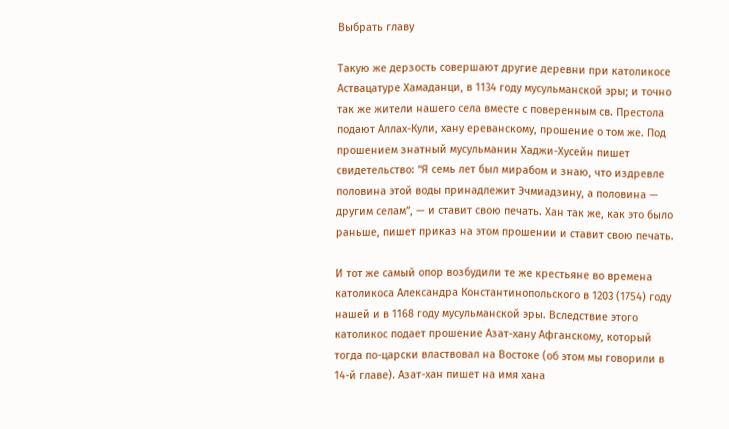Выбрать главу

Такую же дерзость совершают другие деревни при католикосе Аствацатуре Хамаданци, в 1134 году мусульманской эры; и точно так же жители нашего села вместе с поверенным св. Престола подают Аллах-Кули, хану ереванскому, прошение о том же. Под прошением знатный мусульманин Хаджи-Хусейн пишет свидетельство: “Я семь лет был мирабом и знаю, что издревле половина этой воды принадлежит Эчмиадзину, а половина — другим селам”, — и ставит свою печать. Хан так же, как это было раньше, пишет приказ на этом прошении и ставит свою печать.

И тот же самый опор возбудили те же крестьяне во времена католикоса Александра Константинопольского в 1203 (1754) году нашей и в 1168 году мусульманской эры. Вследствие этого католикос подает прошение Азат-хану Афганскому, который тогда по-царски властвовал на Востоке (об этом мы говорили в 14-й главе). Азат-хан пишет на имя хана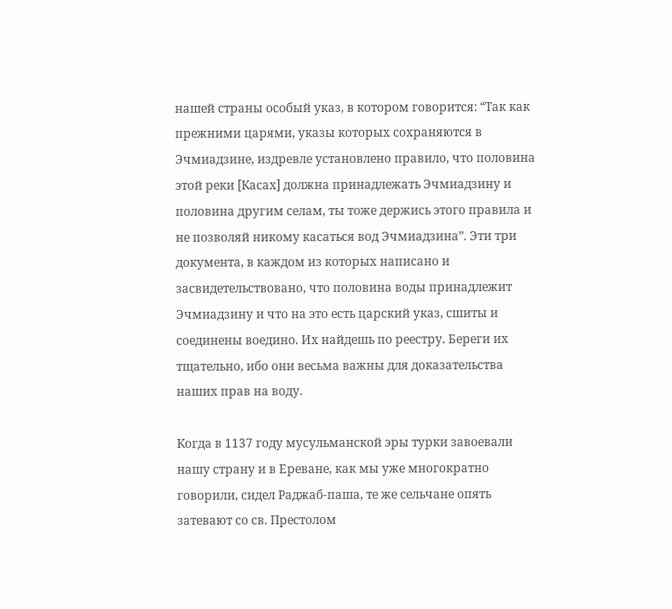нашей страны особый указ, в котором говорится: “Так как прежними царями, указы которых сохраняются в Эчмиадзине, издревле установлено правило, что половина этой реки [Касах] должна принадлежать Эчмиадзину и половина другим селам, ты тоже держись этого правила и не позволяй никому касаться вод Эчмиадзина”. Эти три документа, в каждом из которых написано и засвидетельствовано, что половина воды принадлежит Эчмиадзину и что на это есть царский указ, сшиты и соединены воедино. Их найдешь по реестру. Береги их тщательно, ибо они весьма важны для доказательства наших прав на воду.

Когда в 1137 году мусульманской эры турки завоевали нашу страну и в Ереване, как мы уже многократно говорили, сидел Раджаб-паша, те же сельчане опять затевают со св. Престолом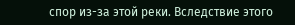спор из-за этой реки. Вследствие этого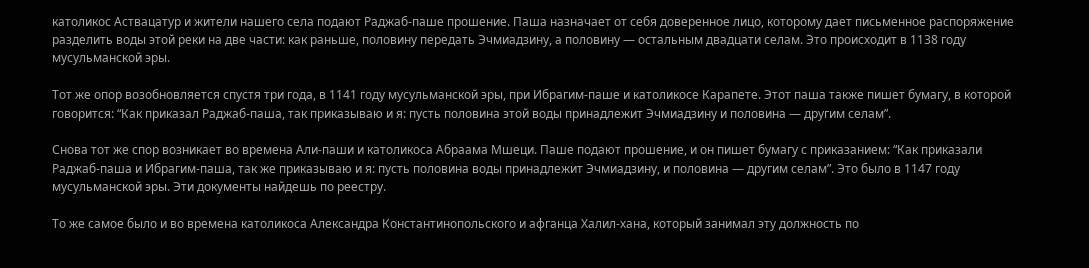католикос Аствацатур и жители нашего села подают Раджаб-паше прошение. Паша назначает от себя доверенное лицо, которому дает письменное распоряжение разделить воды этой реки на две части: как раньше, половину передать Эчмиадзину, а половину — остальным двадцати селам. Это происходит в 1138 году мусульманской эры.

Тот же опор возобновляется спустя три года, в 1141 году мусульманской эры, при Ибрагим-паше и католикосе Карапете. Этот паша также пишет бумагу, в которой говорится: “Как приказал Раджаб-паша, так приказываю и я: пусть половина этой воды принадлежит Эчмиадзину и половина — другим селам”.

Снова тот же спор возникает во времена Али-паши и католикоса Абраама Мшеци. Паше подают прошение, и он пишет бумагу с приказанием: “Как приказали Раджаб-паша и Ибрагим-паша, так же приказываю и я: пусть половина воды принадлежит Эчмиадзину, и половина — другим селам”. Это было в 1147 году мусульманской эры. Эти документы найдешь по реестру.

То же самое было и во времена католикоса Александра Константинопольского и афганца Халил-хана, который занимал эту должность по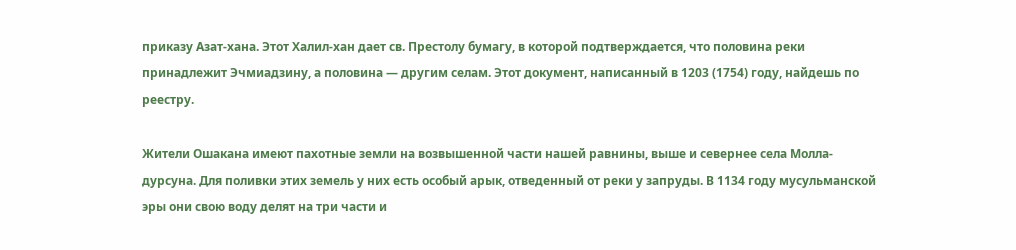приказу Азат-хана. Этот Халил-хан дает св. Престолу бумагу, в которой подтверждается, что половина реки принадлежит Эчмиадзину, а половина — другим селам. Этот документ, написанный в 1203 (1754) году, найдешь по реестру.

Жители Ошакана имеют пахотные земли на возвышенной части нашей равнины, выше и севернее села Молла-дурсуна. Для поливки этих земель у них есть особый арык, отведенный от реки у запруды. В 1134 году мусульманской эры они свою воду делят на три части и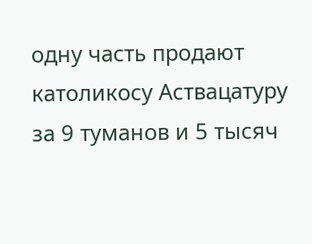одну часть продают католикосу Аствацатуру за 9 туманов и 5 тысяч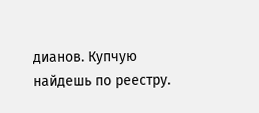дианов. Купчую найдешь по реестру.